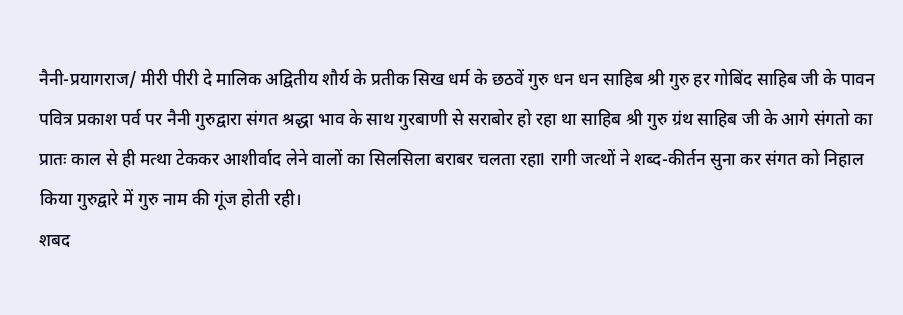नैनी-प्रयागराज/ मीरी पीरी दे मालिक अद्वितीय शौर्य के प्रतीक सिख धर्म के छठवें गुरु धन धन साहिब श्री गुरु हर गोबिंद साहिब जी के पावन पवित्र प्रकाश पर्व पर नैनी गुरुद्वारा संगत श्रद्धा भाव के साथ गुरबाणी से सराबोर हो रहा था साहिब श्री गुरु ग्रंथ साहिब जी के आगे संगतो का प्रातः काल से ही मत्था टेककर आशीर्वाद लेने वालों का सिलसिला बराबर चलता रहाl रागी जत्थों ने शब्द-कीर्तन सुना कर संगत को निहाल किया गुरुद्वारे में गुरु नाम की गूंज होती रही।
शबद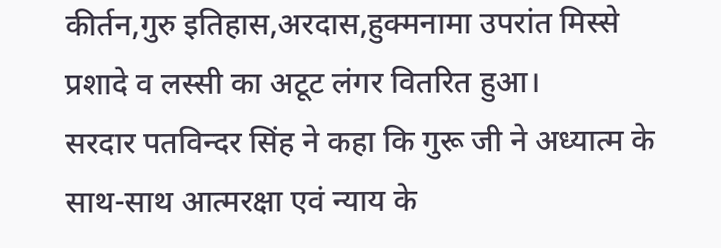कीर्तन,गुरु इतिहास,अरदास,हुक्मनामा उपरांत मिस्से प्रशादे व लस्सी का अटूट लंगर वितरित हुआ।
सरदार पतविन्दर सिंह ने कहा कि गुरू जी ने अध्यात्म के साथ-साथ आत्मरक्षा एवं न्याय के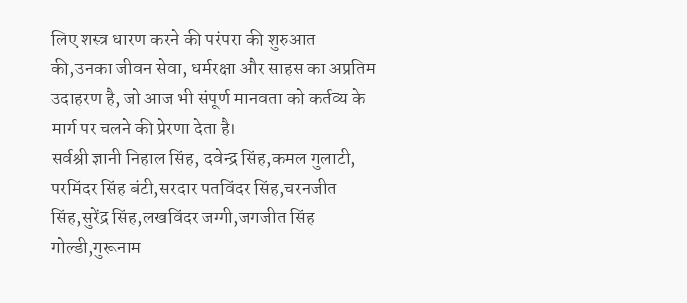लिए शस्त्र धारण करने की परंपरा की शुरुआत की,उनका जीवन सेवा, धर्मरक्षा और साहस का अप्रतिम उदाहरण है, जो आज भी संपूर्ण मानवता को कर्तव्य के मार्ग पर चलने की प्रेरणा देता है।
सर्वश्री ज्ञानी निहाल सिंह, दवेन्द्र सिंह,कमल गुलाटी,
परमिंदर सिंह बंटी,सरदार पतविंदर सिंह,चरनजीत सिंह,सुरेंद्र सिंह,लखविंदर जग्गी,जगजीत सिंह गोल्डी,गुरूनाम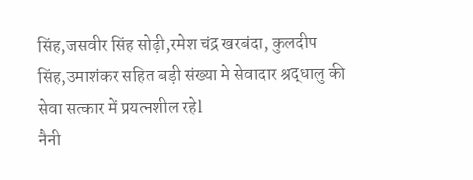सिंह,जसवीर सिंह सोढ़ी,रमेश चंद्र खरबंदा, कुलदीप सिंह,उमाशंकर सहित बड़ी संख्या मे सेवादार श्रद्धालु की सेवा सत्कार में प्रयत्नशील रहेl
नैनी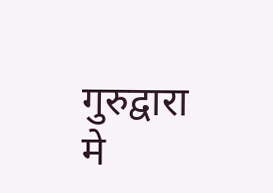गुरुद्वारा मे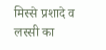मिस्से प्रशादे व लस्सी का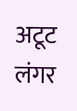अटूट लंगर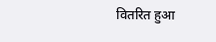वितरित हुआ